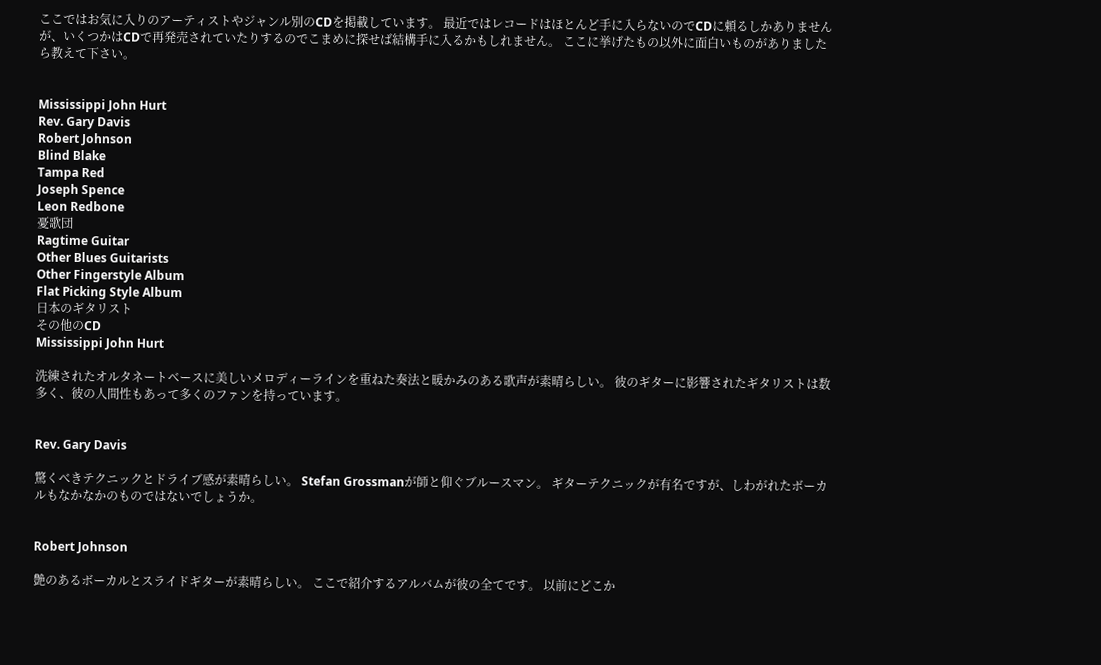ここではお気に入りのアーティストやジャンル別のCDを掲載しています。 最近ではレコードはほとんど手に入らないのでCDに頼るしかありませんが、いくつかはCDで再発売されていたりするのでこまめに探せば結構手に入るかもしれません。 ここに挙げたもの以外に面白いものがありましたら教えて下さい。


Mississippi John Hurt
Rev. Gary Davis
Robert Johnson
Blind Blake
Tampa Red
Joseph Spence
Leon Redbone
憂歌団
Ragtime Guitar
Other Blues Guitarists
Other Fingerstyle Album
Flat Picking Style Album
日本のギタリスト
その他のCD
Mississippi John Hurt

洗練されたオルタネートベースに美しいメロディーラインを重ねた奏法と暖かみのある歌声が素晴らしい。 彼のギターに影響されたギタリストは数多く、彼の人間性もあって多くのファンを持っています。


Rev. Gary Davis

驚くべきテクニックとドライブ感が素晴らしい。 Stefan Grossmanが師と仰ぐブルースマン。 ギターテクニックが有名ですが、しわがれたボーカルもなかなかのものではないでしょうか。


Robert Johnson

艶のあるボーカルとスライドギターが素晴らしい。 ここで紹介するアルバムが彼の全てです。 以前にどこか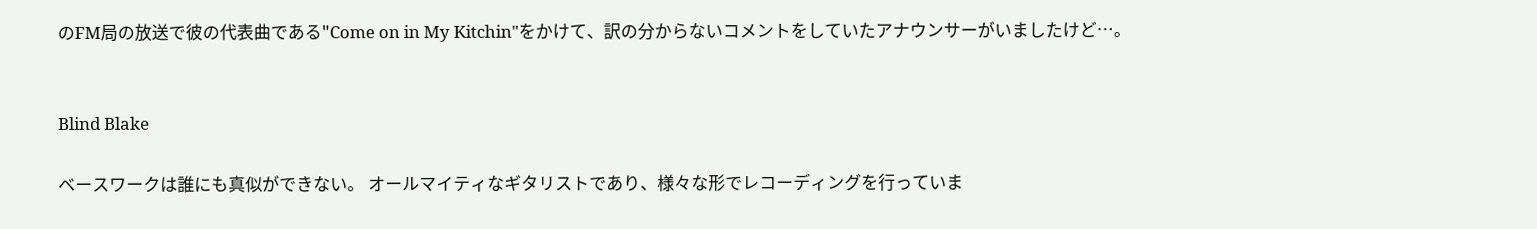のFM局の放送で彼の代表曲である"Come on in My Kitchin"をかけて、訳の分からないコメントをしていたアナウンサーがいましたけど…。


Blind Blake

ベースワークは誰にも真似ができない。 オールマイティなギタリストであり、様々な形でレコーディングを行っていま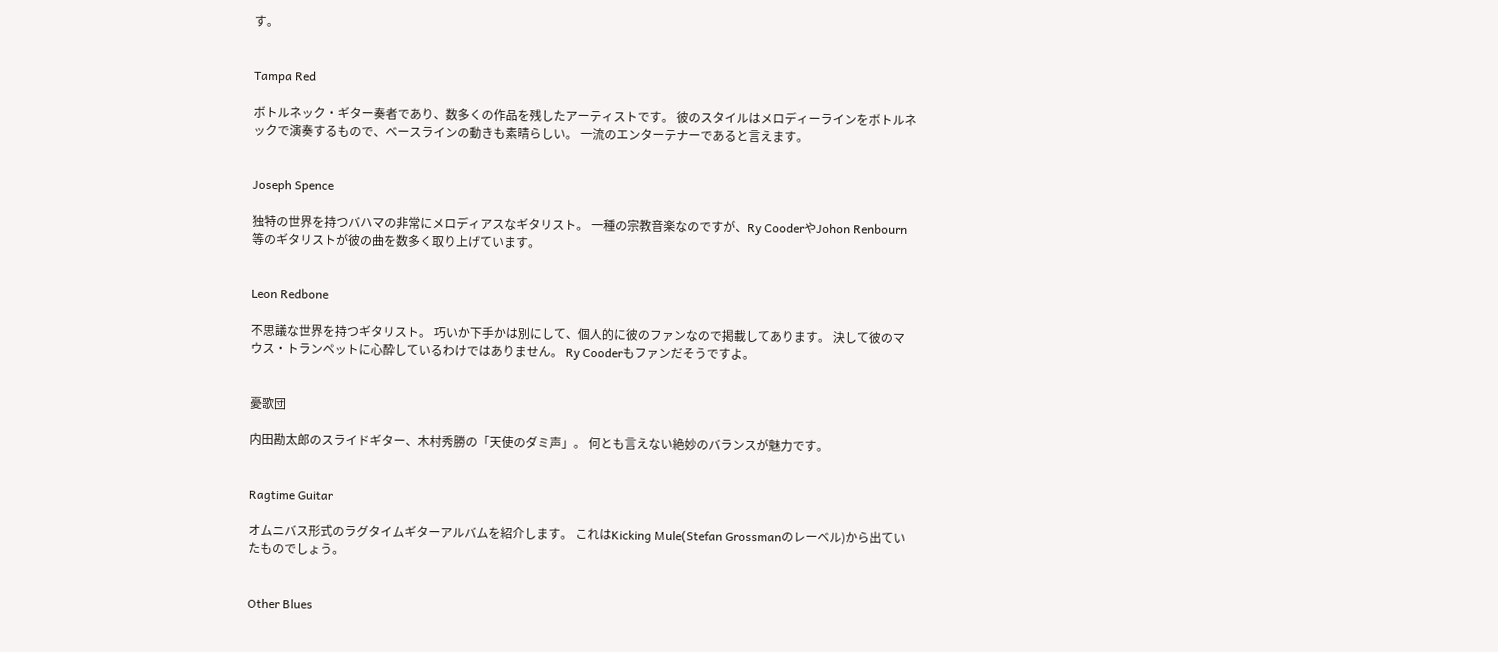す。


Tampa Red

ボトルネック・ギター奏者であり、数多くの作品を残したアーティストです。 彼のスタイルはメロディーラインをボトルネックで演奏するもので、ベースラインの動きも素晴らしい。 一流のエンターテナーであると言えます。


Joseph Spence

独特の世界を持つバハマの非常にメロディアスなギタリスト。 一種の宗教音楽なのですが、Ry CooderやJohon Renbourn等のギタリストが彼の曲を数多く取り上げています。


Leon Redbone

不思議な世界を持つギタリスト。 巧いか下手かは別にして、個人的に彼のファンなので掲載してあります。 決して彼のマウス・トランペットに心酔しているわけではありません。 Ry Cooderもファンだそうですよ。


憂歌団

内田勘太郎のスライドギター、木村秀勝の「天使のダミ声」。 何とも言えない絶妙のバランスが魅力です。


Ragtime Guitar

オムニバス形式のラグタイムギターアルバムを紹介します。 これはKicking Mule(Stefan Grossmanのレーベル)から出ていたものでしょう。


Other Blues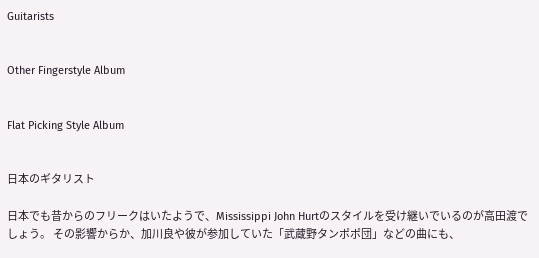Guitarists


Other Fingerstyle Album


Flat Picking Style Album


日本のギタリスト

日本でも昔からのフリークはいたようで、Mississippi John Hurtのスタイルを受け継いでいるのが高田渡でしょう。 その影響からか、加川良や彼が参加していた「武蔵野タンポポ団」などの曲にも、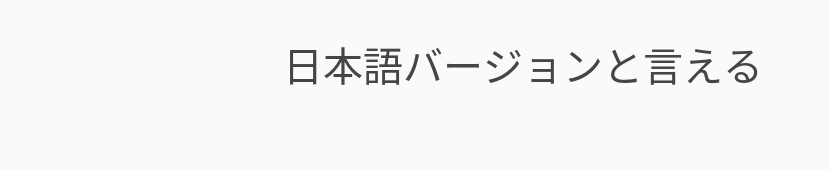日本語バージョンと言える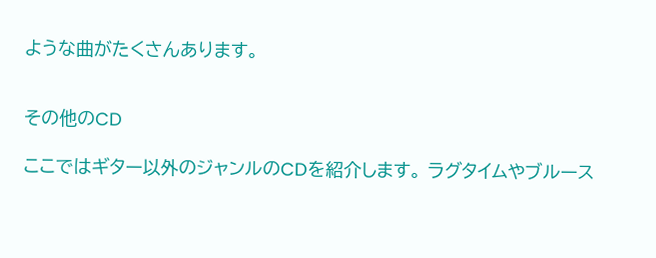ような曲がたくさんあります。


その他のCD

ここではギター以外のジャンルのCDを紹介します。 ラグタイムやブルース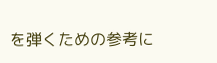を弾くための参考に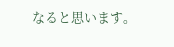なると思います。